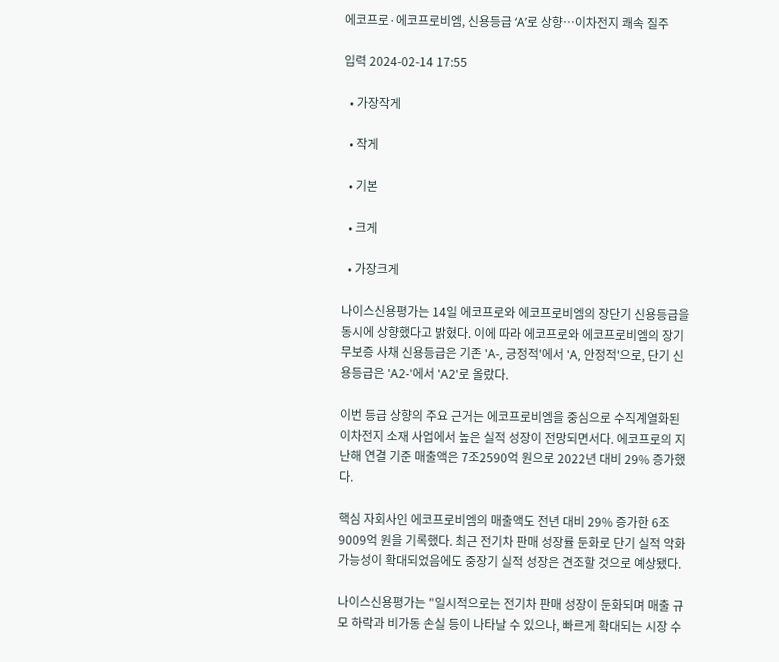에코프로·에코프로비엠, 신용등급 ‘A’로 상향…이차전지 쾌속 질주

입력 2024-02-14 17:55

  • 가장작게

  • 작게

  • 기본

  • 크게

  • 가장크게

나이스신용평가는 14일 에코프로와 에코프로비엠의 장단기 신용등급을 동시에 상향했다고 밝혔다. 이에 따라 에코프로와 에코프로비엠의 장기 무보증 사채 신용등급은 기존 'A-, 긍정적'에서 'A, 안정적'으로, 단기 신용등급은 'A2-'에서 'A2'로 올랐다.

이번 등급 상향의 주요 근거는 에코프로비엠을 중심으로 수직계열화된 이차전지 소재 사업에서 높은 실적 성장이 전망되면서다. 에코프로의 지난해 연결 기준 매출액은 7조2590억 원으로 2022년 대비 29% 증가했다.

핵심 자회사인 에코프로비엠의 매출액도 전년 대비 29% 증가한 6조9009억 원을 기록했다. 최근 전기차 판매 성장률 둔화로 단기 실적 악화 가능성이 확대되었음에도 중장기 실적 성장은 견조할 것으로 예상됐다.

나이스신용평가는 "일시적으로는 전기차 판매 성장이 둔화되며 매출 규모 하락과 비가동 손실 등이 나타날 수 있으나, 빠르게 확대되는 시장 수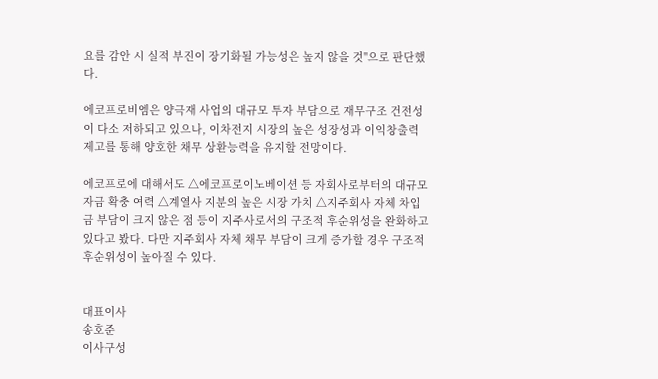요를 감안 시 실적 부진이 장기화될 가능성은 높지 않을 것"으로 판단했다.

에코프로비엠은 양극재 사업의 대규모 투자 부담으로 재무구조 건전성이 다소 저하되고 있으나, 이차전지 시장의 높은 성장성과 이익창출력 제고를 통해 양호한 채무 상환능력을 유지할 전망이다.

에코프로에 대해서도 △에코프로이노베이션 등 자회사로부터의 대규모 자금 확충 여력 △계열사 지분의 높은 시장 가치 △지주회사 자체 차입금 부담이 크지 않은 점 등이 지주사로서의 구조적 후순위성을 완화하고 있다고 봤다. 다만 지주회사 자체 채무 부담이 크게 증가할 경우 구조적 후순위성이 높아질 수 있다.


대표이사
송호준
이사구성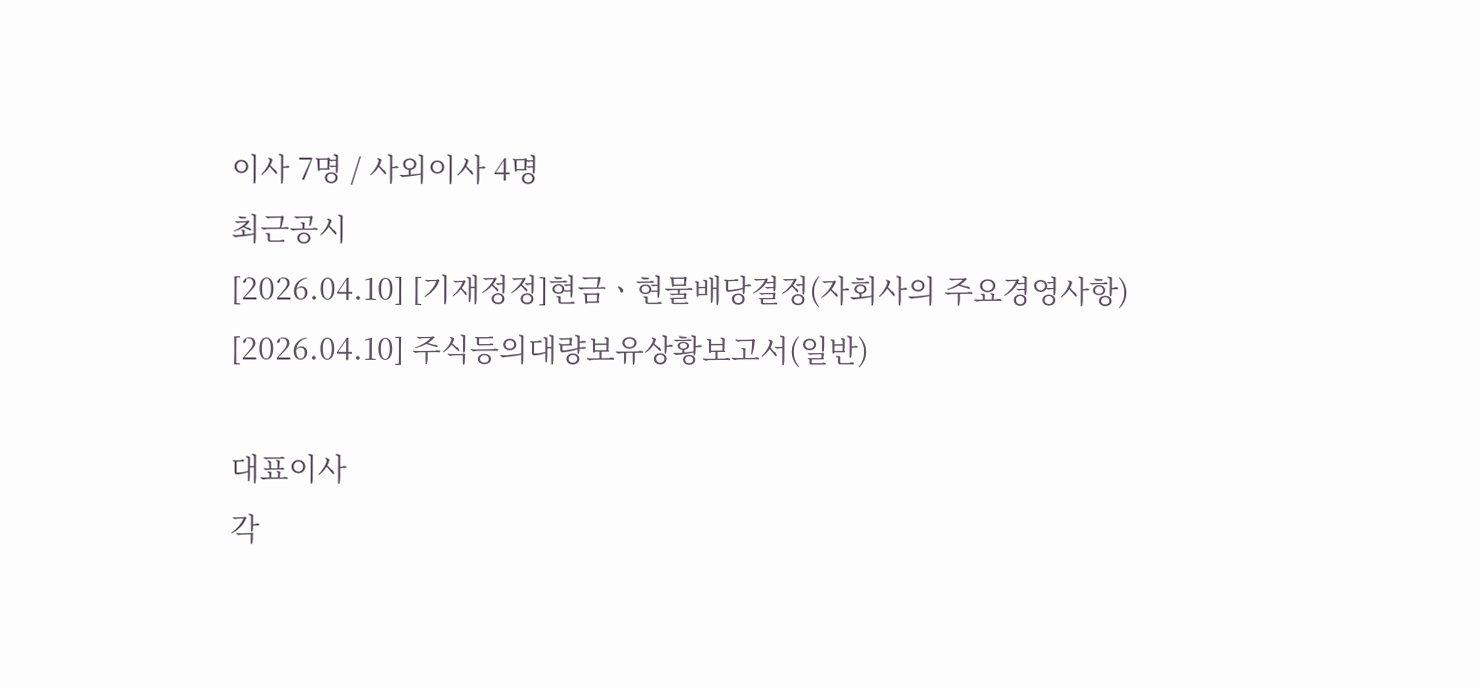이사 7명 / 사외이사 4명
최근공시
[2026.04.10] [기재정정]현금ㆍ현물배당결정(자회사의 주요경영사항)
[2026.04.10] 주식등의대량보유상황보고서(일반)

대표이사
각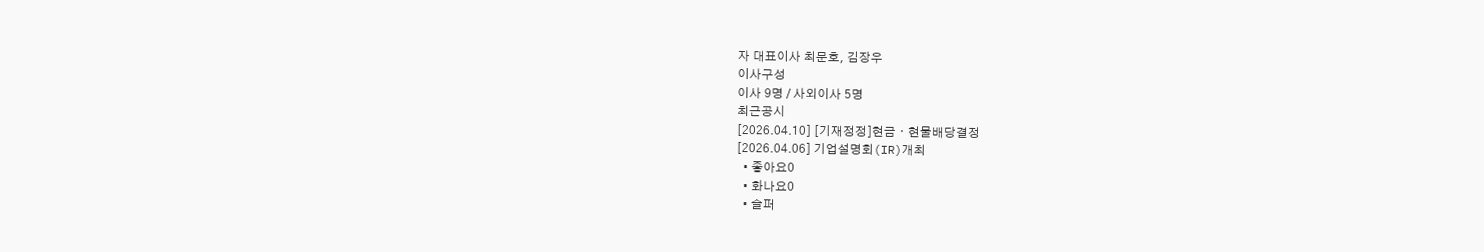자 대표이사 최문호, 김장우
이사구성
이사 9명 / 사외이사 5명
최근공시
[2026.04.10] [기재정정]현금ㆍ현물배당결정
[2026.04.06] 기업설명회(IR)개최
  • 좋아요0
  • 화나요0
  • 슬퍼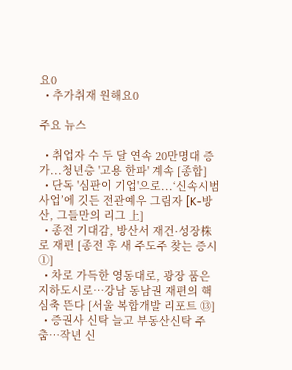요0
  • 추가취재 원해요0

주요 뉴스

  • 취업자 수 두 달 연속 20만명대 증가...청년층 '고용 한파' 계속 [종합]
  • 단독 '심판이 기업'으로...‘신속시범사업’에 깃든 전관예우 그림자 [K-방산, 그들만의 리그 上]
  • 종전 기대감, 방산서 재건·성장株로 재편 [종전 후 새 주도주 찾는 증시①]
  • 차로 가득한 영동대로, 광장 품은 지하도시로…강남 동남권 재편의 핵심축 뜬다 [서울 복합개발 리포트 ⑬]
  • 증권사 신탁 늘고 부동산신탁 주춤…작년 신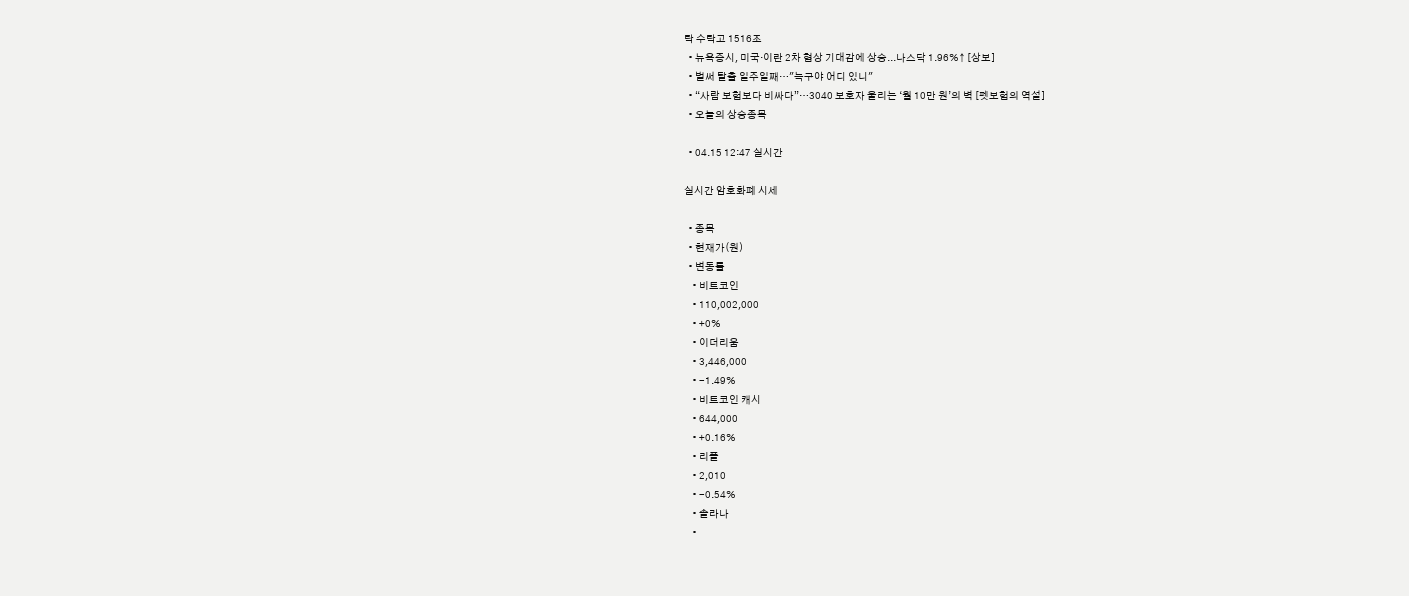탁 수탁고 1516조
  • 뉴욕증시, 미국·이란 2차 협상 기대감에 상승...나스닥 1.96%↑ [상보]
  • 벌써 탈출 일주일째…"늑구야 어디 있니"
  • “사람 보험보다 비싸다”…3040 보호자 울리는 ‘월 10만 원’의 벽 [펫보험의 역설]
  • 오늘의 상승종목

  • 04.15 12:47 실시간

실시간 암호화폐 시세

  • 종목
  • 현재가(원)
  • 변동률
    • 비트코인
    • 110,002,000
    • +0%
    • 이더리움
    • 3,446,000
    • -1.49%
    • 비트코인 캐시
    • 644,000
    • +0.16%
    • 리플
    • 2,010
    • -0.54%
    • 솔라나
    •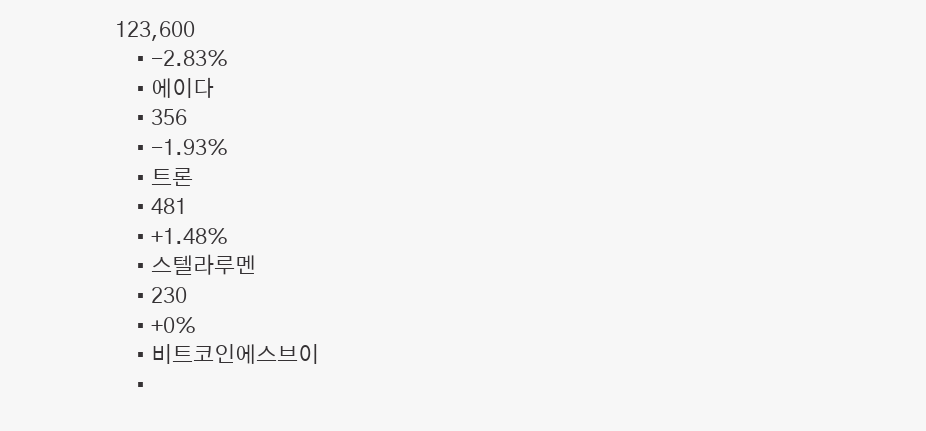123,600
    • -2.83%
    • 에이다
    • 356
    • -1.93%
    • 트론
    • 481
    • +1.48%
    • 스텔라루멘
    • 230
    • +0%
    • 비트코인에스브이
    •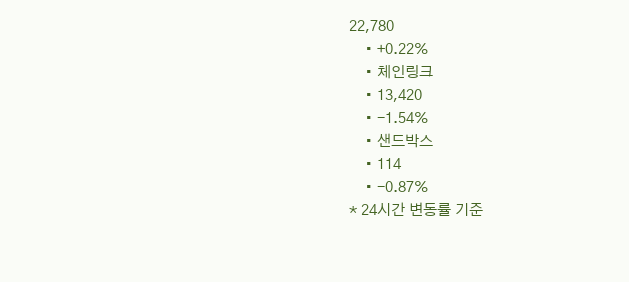22,780
    • +0.22%
    • 체인링크
    • 13,420
    • -1.54%
    • 샌드박스
    • 114
    • -0.87%
* 24시간 변동률 기준